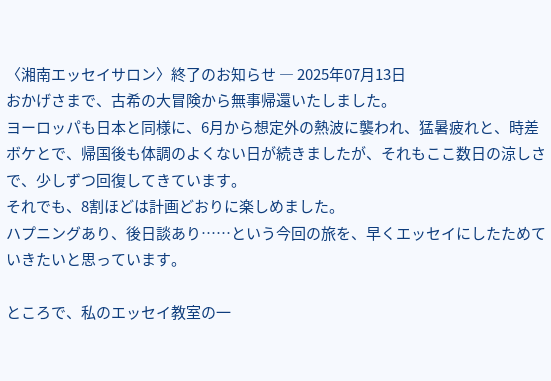〈湘南エッセイサロン〉終了のお知らせ ― 2025年07月13日
おかげさまで、古希の大冒険から無事帰還いたしました。
ヨーロッパも日本と同様に、6月から想定外の熱波に襲われ、猛暑疲れと、時差ボケとで、帰国後も体調のよくない日が続きましたが、それもここ数日の涼しさで、少しずつ回復してきています。
それでも、8割ほどは計画どおりに楽しめました。
ハプニングあり、後日談あり……という今回の旅を、早くエッセイにしたためていきたいと思っています。

ところで、私のエッセイ教室の一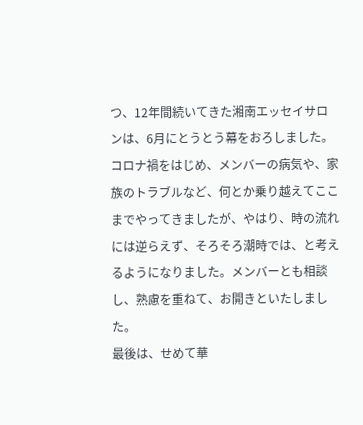つ、12年間続いてきた湘南エッセイサロンは、6月にとうとう幕をおろしました。コロナ禍をはじめ、メンバーの病気や、家族のトラブルなど、何とか乗り越えてここまでやってきましたが、やはり、時の流れには逆らえず、そろそろ潮時では、と考えるようになりました。メンバーとも相談し、熟慮を重ねて、お開きといたしました。
最後は、せめて華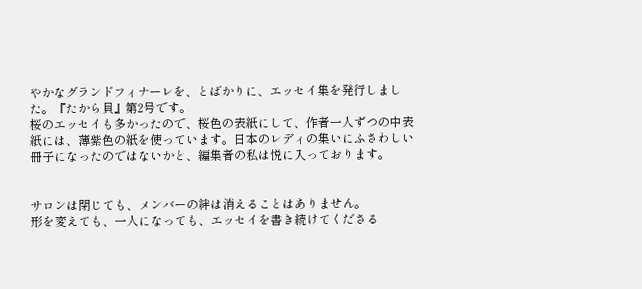やかなグランドフィナーレを、とばかりに、エッセイ集を発行しました。『たから貝』第2号です。
桜のエッセイも多かったので、桜色の表紙にして、作者一人ずつの中表紙には、薄紫色の紙を使っています。日本のレディの集いにふさわしい冊子になったのではないかと、編集者の私は悦に入っております。


サロンは閉じても、メンバーの絆は消えることはありません。
形を変えても、一人になっても、エッセイを書き続けてくださる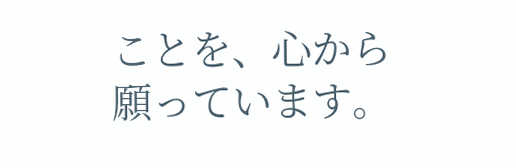ことを、心から願っています。